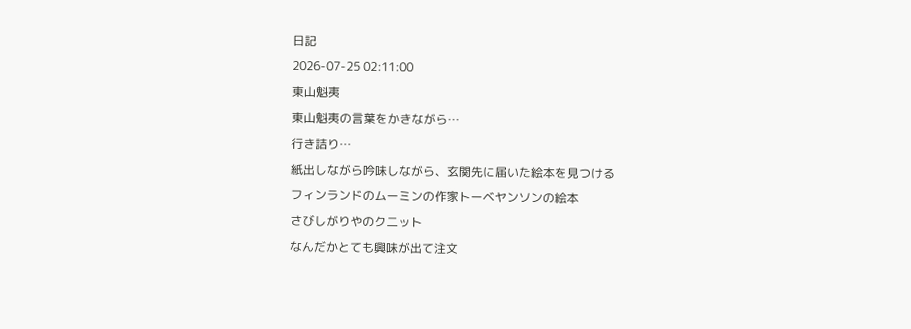日記
2026-07-25 02:11:00
東山魁夷
東山魁夷の言葉をかきながら…
行き詰り…
紙出しながら吟味しながら、玄関先に届いた絵本を見つける
フィンランドのムーミンの作家トーベヤンソンの絵本
さびしがりやのク二ット
なんだかとても興味が出て注文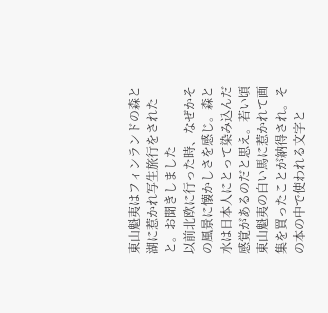東山魁夷はフィンランドの森と湖に惹かれ写生旅行をされたと。お聞きしました
以前北欧に行った時、なぜかその風景に懐かしさを感じ。森と水は日本人にとって染み込んだ感覚があるのだと思え。若い頃東山魁夷の白い馬に惹かれて画集を買ったことが納得され。その本の中で使われる文字と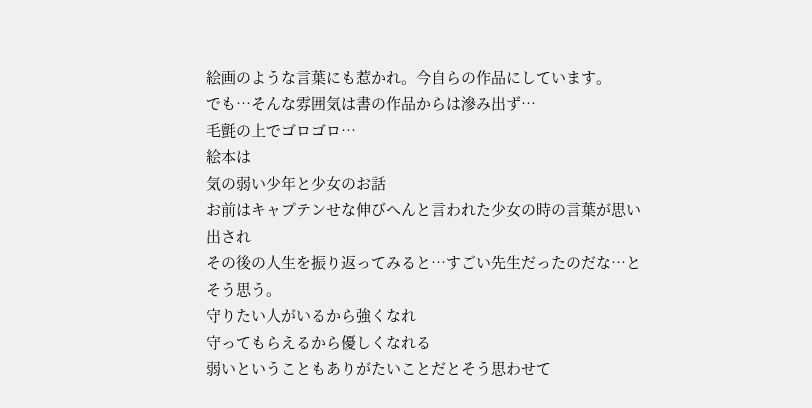絵画のような言葉にも惹かれ。今自らの作品にしています。
でも…そんな雰囲気は書の作品からは滲み出ず…
毛氈の上でゴロゴロ…
絵本は
気の弱い少年と少女のお話
お前はキャプテンせな伸びへんと言われた少女の時の言葉が思い出され
その後の人生を振り返ってみると…すごい先生だったのだな…とそう思う。
守りたい人がいるから強くなれ
守ってもらえるから優しくなれる
弱いということもありがたいことだとそう思わせて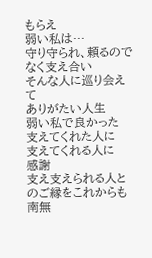もらえ
弱い私は…
守り守られ、頼るのでなく支え合い
そんな人に巡り会えて
ありがたい人生
弱い私で良かった
支えてくれた人に
支えてくれる人に
感謝
支え支えられる人とのご縁をこれからも
南無